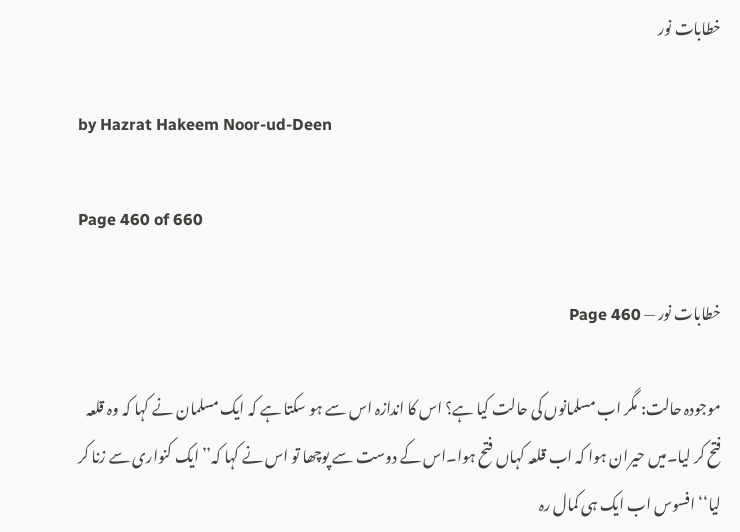خطابات نور

by Hazrat Hakeem Noor-ud-Deen

Page 460 of 660

خطابات نور — Page 460

موجودہ حالت: مگر اب مسلمانوں کی حالت کیا ہے؟ اس کا اندازہ اس سے ہو سکتا ہے کہ ایک مسلمان نے کہا کہ وہ قلعہ فتح کر لیا۔میں حیران ہوا کہ اب قلعہ کہاں فتح ہوا۔اس کے دوست سے پوچھا تو اس نے کہا کہ’’ایک کنواری سے زنا کر لیا‘‘ افسوس اب ایک ہی کمال رہ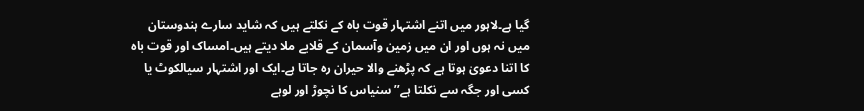گیا ہے۔لاہور میں اتنے اشتہار قوت باہ کے نکلتے ہیں کہ شاید سارے ہندوستان میں نہ ہوں اور ان میں زمین وآسمان کے قلابے ملا دیتے ہیں۔امساک اور قوت باہ کا اتنا دعویٰ ہوتا ہے کہ پڑھنے والا حیران رہ جاتا ہے۔ایک اور اشتہار سیالکوٹ یا کسی اور جگہ سے نکلتا ہے’’سنیاس کا نچوڑ اور لوہے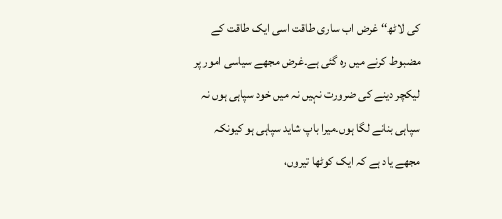کی لاٹھ‘‘ غرض اب ساری طاقت اسی ایک طاقت کے مضبوط کرنے میں رہ گئی ہے۔غرض مجھے سیاسی امور پر لیکچر دینے کی ضرورت نہیں نہ میں خود سپاہی ہوں نہ سپاہی بنانے لگا ہوں۔میرا باپ شاید سپاہی ہو کیونکہ مجھے یاد ہے کہ ایک کوٹھا تیروں،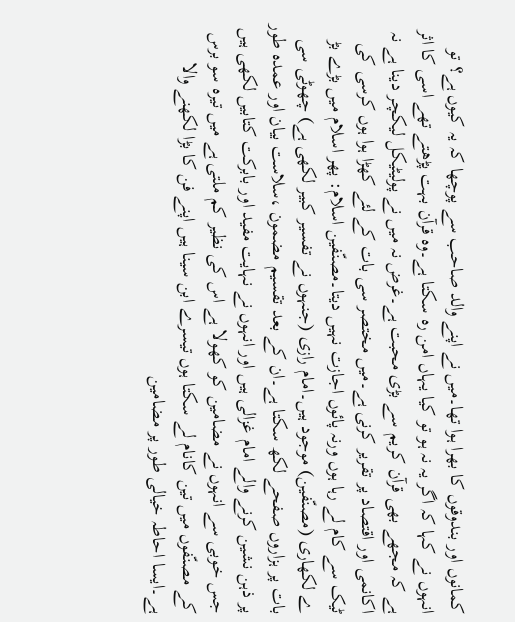کمانوں اور بندوقوں کا بھرا ہوا تھا۔میں نے اپنے والد صاحب سے پوچھا کہ یہ کیوں ہے؟ تو انہوں نے کہا کہ اگر یہ نہ ہو تو کیا یہاں امن رہ سکتا ہے۔وہ قرآن بہت پڑھتے تھے اسی کا اثر ہے کہ مجھے بھی قرآن کریم سے بڑی محبت ہے۔غرض نہ میں نے پولیٹیکل لیکچر دینا ہے نہ اکانمی اور اقتصاد پر تقریر کرنی ہے۔میں مختصر سی بات کے لئے کھڑا ہوا ہوں کرسی کی ٹیک سے کام لے رہا ہوں ورنہ پائوں اجازت نہیں دیتا۔مصنّفین اسلام: پھر اسلام میں بڑے بڑ ے لکھاری (مصنّفین) موجود ہیں۔امام رازی (جنہوں نے تفسیر کبیر لکھی ہے) چھوٹی سی بات پر ہزاروں صفحے لکھ سکتا ہے۔ان کے بعد تقسیم مضمون ،سلاست بیان اور عمدہ طور پر ذہن نشین کرنے والے امام غزالی ہیں اور انہوں نے نہایت مفید اور بابرکت کتابیں لکھی ہیں جس خوبی سے انہوں نے مضامین کو کھولا ہے اس کی نظیر کم ملتی ہے میں تیرہ سو برس کے مصنّفوں میں تین کانام لے سکتا ہوں تیسرے ابن سینا ہیں اپنے فن کا بڑا لکھنے والا ہے۔ایسا احاطہ خیالی طور پر مضامین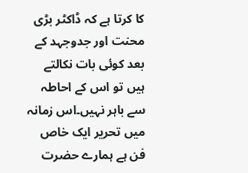کا کرتا ہے کہ ڈاکٹر بڑی محنت اور جدوجہد کے بعد کوئی بات نکالتے ہیں تو اس کے احاطہ سے باہر نہیں۔اس زمانہ میں تحریر ایک خاص فن ہے ہمارے حضرت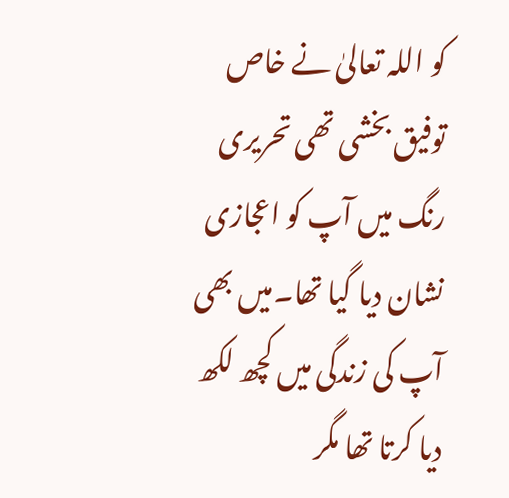کو اللہ تعالیٰ نے خاص توفیق بخشی تھی تحریری رنگ میں آپ کو اعجازی نشان دیا گیا تھا۔میں بھی آپ کی زندگی میں کچھ لکھ دیا کرتا تھا مگر